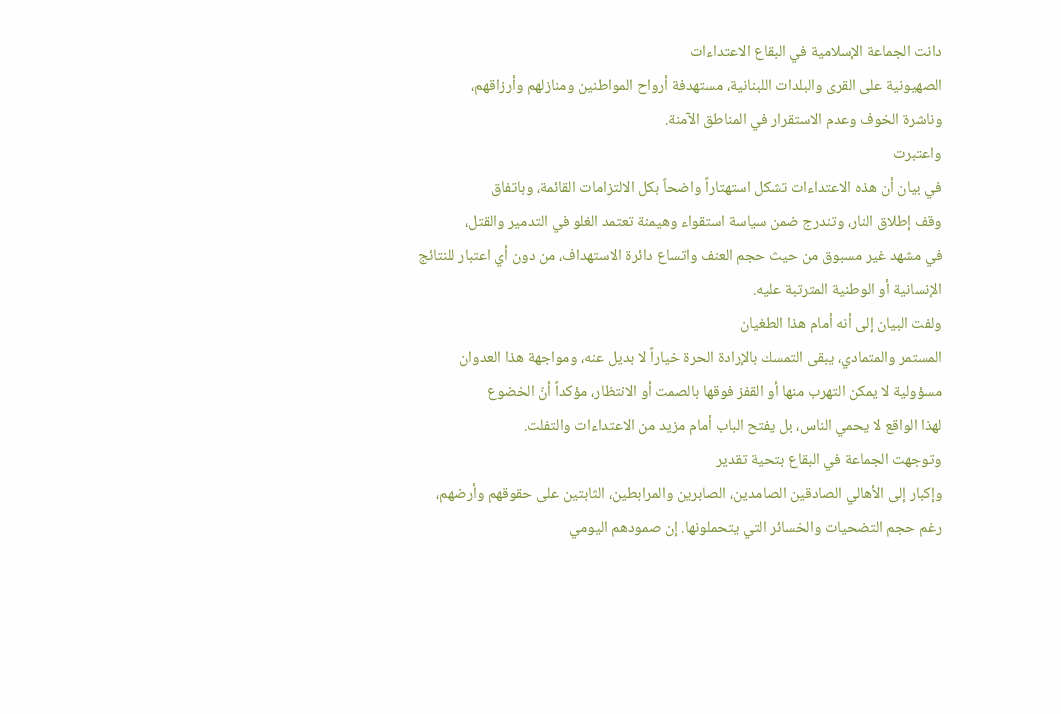دانت الجماعة الإسلامية في البقاع الاعتداءات
الصهيونية على القرى والبلدات اللبنانية، مستهدفة أرواح المواطنين ومنازلهم وأرزاقهم،
وناشرة الخوف وعدم الاستقرار في المناطق الآمنة.
واعتبرت
في بيان أن هذه الاعتداءات تشكل استهتاراً واضحاً بكل الالتزامات القائمة، وباتفاق
وقف إطلاق النار، وتندرج ضمن سياسة استقواء وهيمنة تعتمد الغلو في التدمير والقتل،
في مشهد غير مسبوق من حيث حجم العنف واتساع دائرة الاستهداف، من دون أي اعتبار للنتائج
الإنسانية أو الوطنية المترتبة عليه.
ولفت البيان إلى أنه أمام هذا الطغيان
المستمر والمتمادي، يبقى التمسك بالإرادة الحرة خياراً لا بديل عنه، ومواجهة هذا العدوان
مسؤولية لا يمكن التهرب منها أو القفز فوقها بالصمت أو الانتظار، مؤكداً أنّ الخضوع
لهذا الواقع لا يحمي الناس، بل يفتح الباب أمام مزيد من الاعتداءات والتفلت.
وتوجهت الجماعة في البقاع بتحية تقدير
وإكبار إلى الأهالي الصادقين الصامدين، الصابرين والمرابطين، الثابتين على حقوقهم وأرضهم،
رغم حجم التضحيات والخسائر التي يتحملونها. إن صمودهم اليومي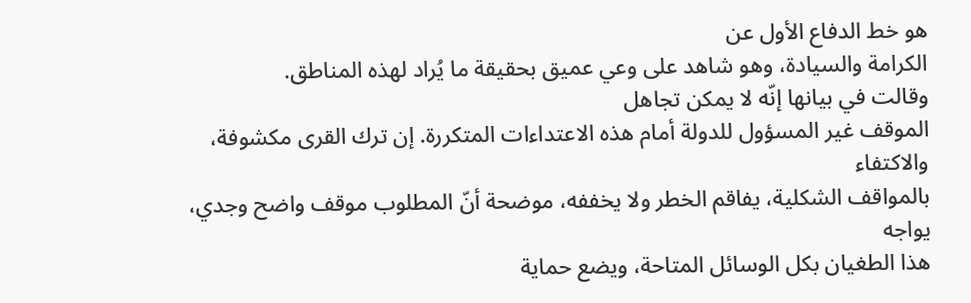هو خط الدفاع الأول عن
الكرامة والسيادة، وهو شاهد على وعي عميق بحقيقة ما يُراد لهذه المناطق.
وقالت في بيانها إنّه لا يمكن تجاهل
الموقف غير المسؤول للدولة أمام هذه الاعتداءات المتكررة. إن ترك القرى مكشوفة، والاكتفاء
بالمواقف الشكلية، يفاقم الخطر ولا يخففه، موضحة أنّ المطلوب موقف واضح وجدي، يواجه
هذا الطغيان بكل الوسائل المتاحة، ويضع حماية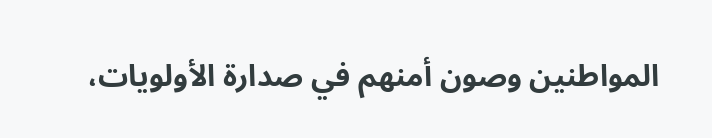المواطنين وصون أمنهم في صدارة الأولويات،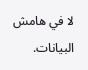لا في هامش البيانات.